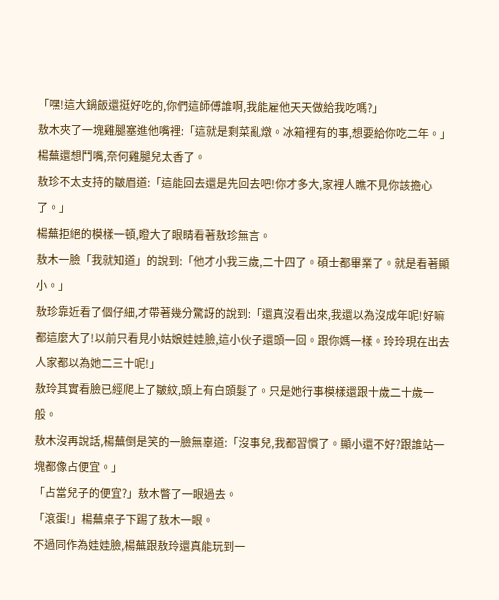「嘿!這大鍋飯還挺好吃的,你們這師傅誰啊,我能雇他天天做給我吃嗎?」
敖木夾了一塊雞腿塞進他嘴裡:「這就是剩菜亂燉。冰箱裡有的事,想要給你吃二年。」
楊蕪還想鬥嘴,奈何雞腿兒太香了。
敖珍不太支持的皺眉道:「這能回去還是先回去吧!你才多大,家裡人瞧不見你該擔心了。」
楊蕪拒絕的模樣一頓,瞪大了眼睛看著敖珍無言。
敖木一臉「我就知道」的說到:「他才小我三歲,二十四了。碩士都畢業了。就是看著顯小。」
敖珍靠近看了個仔細,才帶著幾分驚訝的說到:「還真沒看出來,我還以為沒成年呢!好嘛都這麼大了!以前只看見小姑娘娃娃臉,這小伙子還頭一回。跟你媽一樣。玲玲現在出去人家都以為她二三十呢!」
敖玲其實看臉已經爬上了皺紋,頭上有白頭髮了。只是她行事模樣還跟十歲二十歲一般。
敖木沒再說話,楊蕪倒是笑的一臉無辜道:「沒事兒,我都習慣了。顯小還不好?跟誰站一塊都像占便宜。」
「占當兒子的便宜?」敖木瞥了一眼過去。
「滾蛋!」楊蕪桌子下踢了敖木一眼。
不過同作為娃娃臉,楊蕪跟敖玲還真能玩到一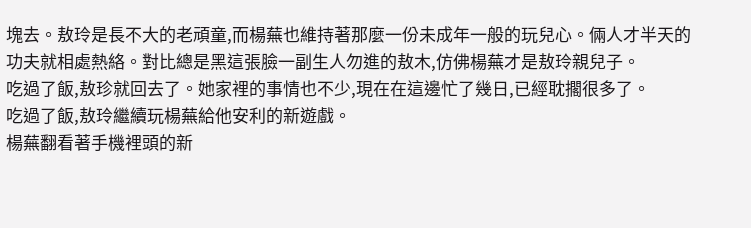塊去。敖玲是長不大的老頑童,而楊蕪也維持著那麼一份未成年一般的玩兒心。倆人才半天的功夫就相處熱絡。對比總是黑這張臉一副生人勿進的敖木,仿佛楊蕪才是敖玲親兒子。
吃過了飯,敖珍就回去了。她家裡的事情也不少,現在在這邊忙了幾日,已經耽擱很多了。
吃過了飯,敖玲繼續玩楊蕪給他安利的新遊戲。
楊蕪翻看著手機裡頭的新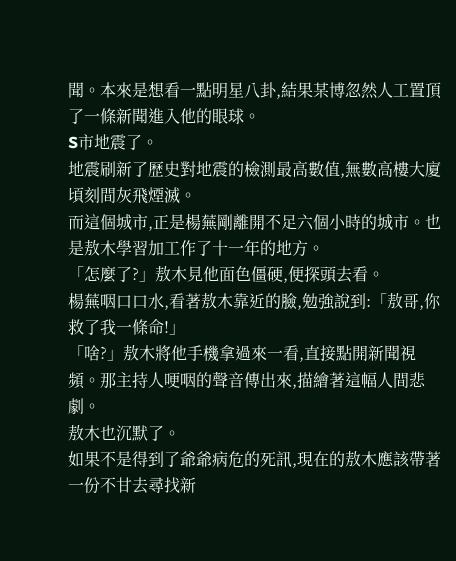聞。本來是想看一點明星八卦,結果某博忽然人工置頂了一條新聞進入他的眼球。
S市地震了。
地震刷新了歷史對地震的檢測最高數值,無數高樓大廈頃刻間灰飛煙滅。
而這個城市,正是楊蕪剛離開不足六個小時的城市。也是敖木學習加工作了十一年的地方。
「怎麼了?」敖木見他面色僵硬,便探頭去看。
楊蕪咽口口水,看著敖木靠近的臉,勉強說到:「敖哥,你救了我一條命!」
「啥?」敖木將他手機拿過來一看,直接點開新聞視頻。那主持人哽咽的聲音傳出來,描繪著這幅人間悲劇。
敖木也沉默了。
如果不是得到了爺爺病危的死訊,現在的敖木應該帶著一份不甘去尋找新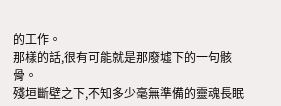的工作。
那樣的話,很有可能就是那廢墟下的一句骸骨。
殘垣斷壁之下,不知多少毫無準備的靈魂長眠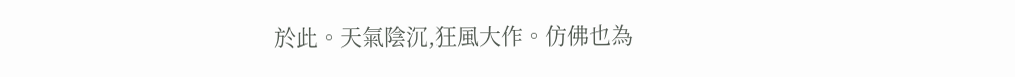於此。天氣陰沉,狂風大作。仿佛也為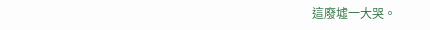這廢墟一大哭。